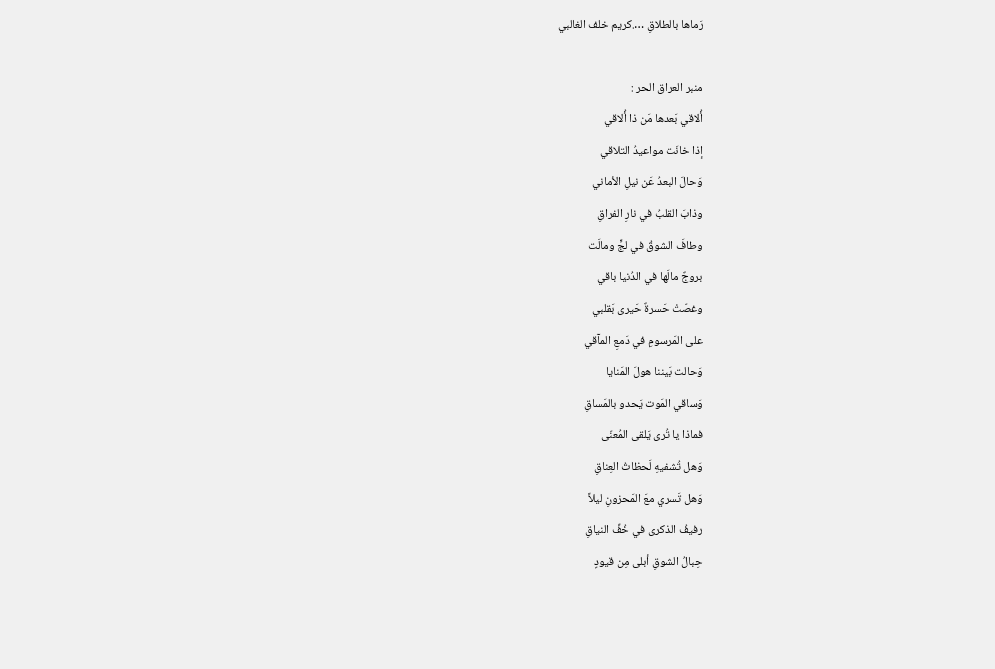رَماها بالطلاقِ ….كريم خلف الغالبي

منبر العراق الحر :
أُلاقي بَعدها مَن ذا أُلاقي
إذا خانَت مواعيدُ التلاقي
وَحالَ البعدُ عَن نيلِ الأماني
وذابَ القلبُ في نارِ الفراقِ
وطافَ الشوقُ في لجٍّ ومالَت
بروجٌ مالَها في الدُنيا باقي
وغصّتْ حَسرةٌ حَيرى بَقلبي
على المَرسومِ في دَمعِ المآقي
وَحالت بَيننا هولَ المَنايا
وَساقي المَوت يَحدو بالمَساقِ
فماذا يا تُرى يَلقى المُعنّى
وَهل تُشفيهِ لَحظاتُ العِناقِ
وَهل تَسري معَ المَحزونِ ليلاً
رفيفُ الذكرى في خُفِّ النياقِ
حِبالُ الشوقِ أبلى مِن قيودٍ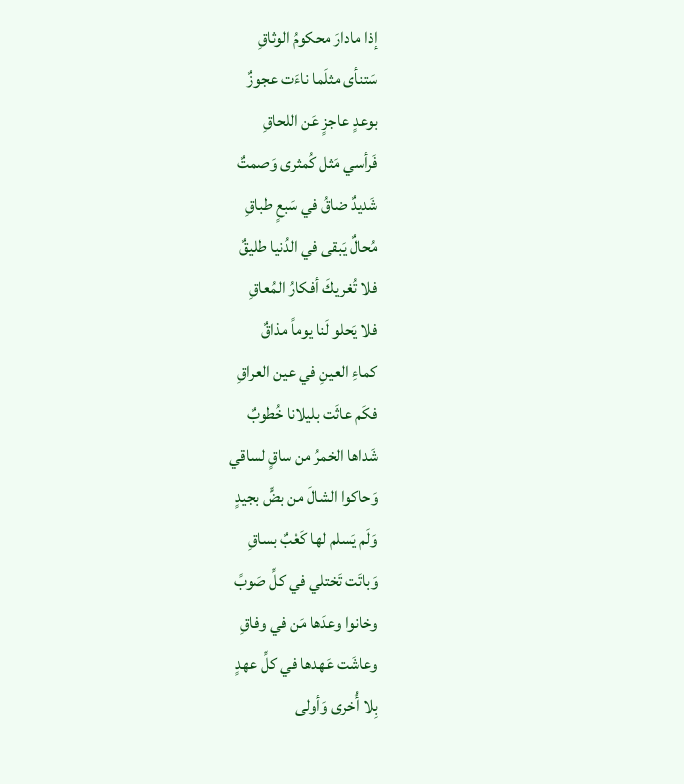إذا مادارَ محكومُ الوثاقِ
سَتنأى مثلَما ناءَت عجوزٌ
بوعدٍ عاجزٍ عَن اللحاقِ
فَرأسي مَثل كُمثرى وَصمتٌ
شَديدٌ ضاقُ في سَبعٍ طباقِ
مُحالٌ يَبقى في الدُنيا طليقٌ
فلا تُغريكَ أفكارُ المُعاقِ
فلا يَحلو لَنا يوماً مذاقٌ
كماءِ العينِ في عين العراقِ
فكَم عاثَت بليلانا خُطوبٌ
شَداها الخمرُ من ساقٍ لساقي
وَحاكوا الشالَ من بضٍّ بجيدٍ
وَلَم يَسلم لها كَعْبٌ بساقِ
وَباتَت تَختلي في كلِّ صَوبً
وخانوا وعدَها مَن في وفاقِ
وعاشَت عَهدها في كلِّ عهدٍ
بِلا أُخرى وَأولى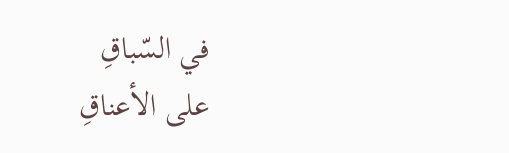في السّباقِ
على الأعناقِ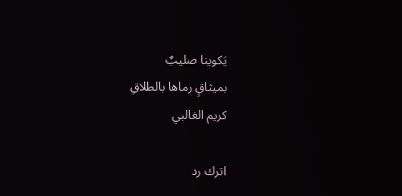يَكوينا صليبٌ
بميثاقٍ رماها بالطلاقِ
كريم الغالبي

اترك رد